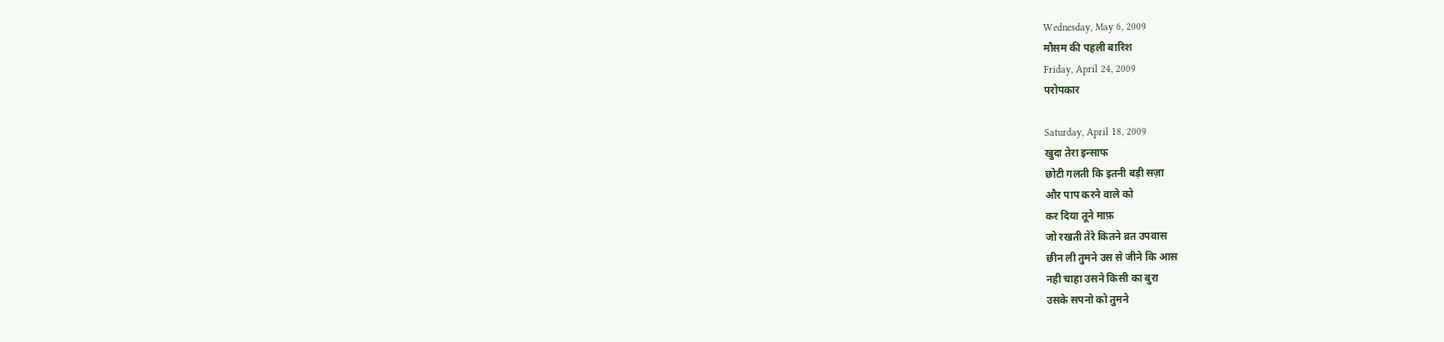Wednesday, May 6, 2009
मौसम की पहली बारिश
Friday, April 24, 2009
परोपकार

Saturday, April 18, 2009
खुदा तेरा इन्साफ
छोटी गलती कि इतनी बड़ी सज़ा
और पाप करने वाले को
कर दिया तूने माफ़
जो रखती तेरे कितने व्रत उपवास
छीन ली तुमने उस से जीने कि आस
नही चाहा उसने किसी का बुरा
उसके सपनो को तुमने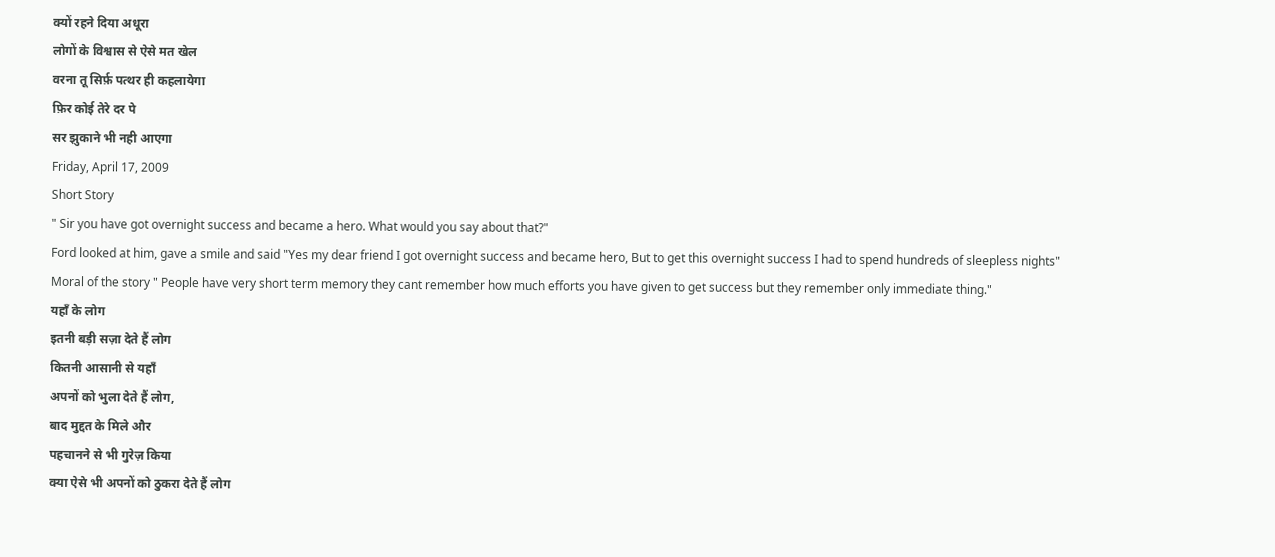क्यों रहने दिया अधूरा
लोगों के विश्वास से ऐसे मत खेल
वरना तू सिर्फ़ पत्थर ही कहलायेगा
फ़िर कोई तेरे दर पे
सर झुकाने भी नही आएगा
Friday, April 17, 2009
Short Story
" Sir you have got overnight success and became a hero. What would you say about that?"
Ford looked at him, gave a smile and said "Yes my dear friend I got overnight success and became hero, But to get this overnight success I had to spend hundreds of sleepless nights"
Moral of the story " People have very short term memory they cant remember how much efforts you have given to get success but they remember only immediate thing."
यहाँ के लोग
इतनी बड़ी सज़ा देते हैं लोग
कितनी आसानी से यहाँ
अपनों को भुला देते हैं लोग,
बाद मुद्दत के मिले और
पहचानने से भी गुरेज़ किया
क्या ऐसे भी अपनों को ठुकरा देते हैं लोग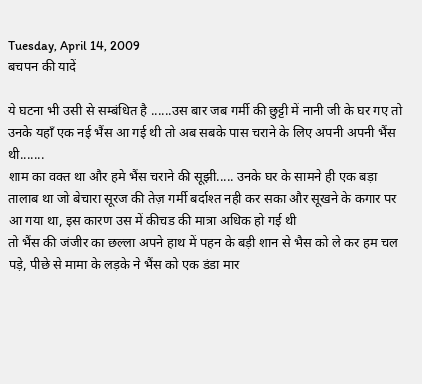Tuesday, April 14, 2009
बचपन की यादें

ये घटना भी उसी से सम्बंधित है ......उस बार जब गर्मी की छुट्टी में नानी जी के घर गए तो उनके यहाँ एक नई भैंस आ गई थी तो अब सबके पास चराने के लिए अपनी अपनी भैंस थी.......
शाम का वक्त था और हमे भैंस चराने की सूझी..... उनके घर के सामने ही एक बड़ा तालाब था जो बेचारा सूरज की तेज़ गर्मी बर्दाश्त नही कर सका और सूखने के कगार पर आ गया था, इस कारण उस में कीचड की मात्रा अधिक हो गई थी
तो भैंस की जंजीर का छल्ला अपने हाथ में पहन के बड़ी शान से भैस को ले कर हम चल पड़े, पीछे से मामा के लड़के ने भैंस को एक डंडा मार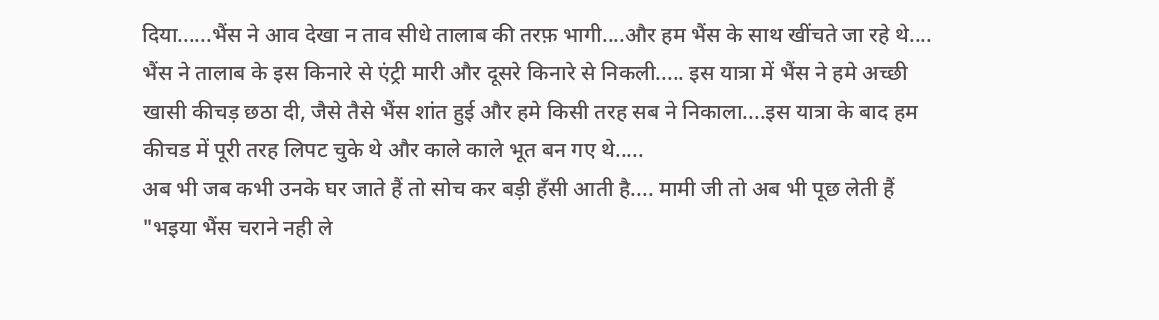दिया......भैंस ने आव देखा न ताव सीधे तालाब की तरफ़ भागी....और हम भैंस के साथ खींचते जा रहे थे.... भैंस ने तालाब के इस किनारे से एंट्री मारी और दूसरे किनारे से निकली..... इस यात्रा में भैंस ने हमे अच्छी खासी कीचड़ छठा दी, जैसे तैसे भैंस शांत हुई और हमे किसी तरह सब ने निकाला....इस यात्रा के बाद हम कीचड में पूरी तरह लिपट चुके थे और काले काले भूत बन गए थे.....
अब भी जब कभी उनके घर जाते हैं तो सोच कर बड़ी हँसी आती है.... मामी जी तो अब भी पूछ लेती हैं "भइया भैंस चराने नही ले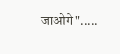जाओगे".....